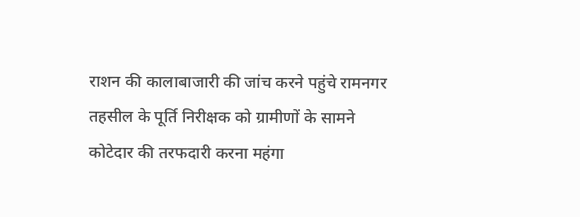राशन की कालाबाजारी की जांच करने पहुंचे रामनगर तहसील के पूर्ति निरीक्षक को ग्रामीणों के सामने कोटेदार की तरफदारी करना महंगा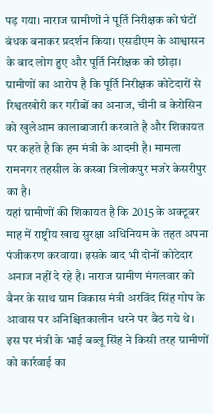पड़ गया। नाराज ग्रामीणों ने पूर्ति निरीक्षक को घंटों बंधक बनाकर प्रदर्शन किया। एसडीएम के आश्वासन के बाद लोग हुए और पूर्ति निरीक्षक को छोड़ा।
ग्रामीणों का आरोप है कि पूर्ति निरीक्षक कोटेदारों से रिश्वतखोरी कर गरीबों का अनाज, चीनी व केरोसिन को खुलेआम कालाबाजारी करवाते है और शिकायत पर कहते है कि हम मंत्री के आदमी है। मामला रामनगर तहसील के कस्बा त्रिलोकपुर मजरे केसरीपुर का है।
यहां ग्रामीणों की शिकायत है कि 2015 के अक्टूबर माह में राष्ट्रीय खाद्य सुरक्षा अधिनियम के तहत अपना पंजीकरण करवाया। इसके बाद भी दोनों कोटेदार अनाज नहीं दे रहे है। नाराज ग्रामीण मंगलवार को बैनर के साथ ग्राम विकास मंत्री अरविंद सिंह गोप के आवास पर अनिश्चितकालीन धरने पर बैठ गये थे।
इस पर मंत्री के भाई बब्लू सिंह ने किसी तरह ग्रामीणों को कार्रवाई का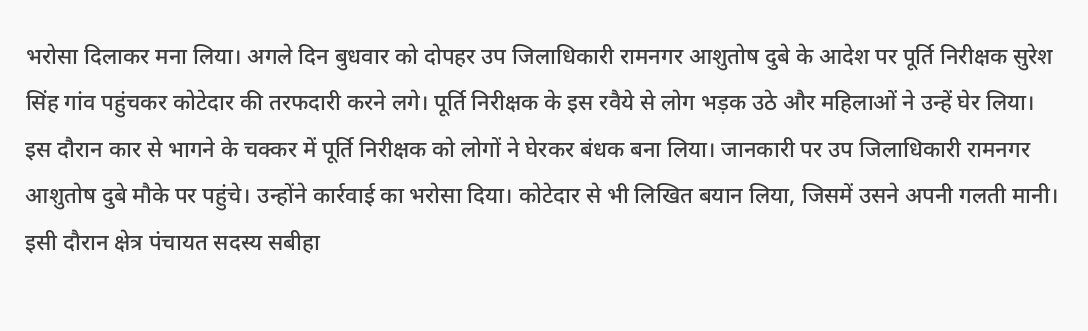भरोसा दिलाकर मना लिया। अगले दिन बुधवार को दोपहर उप जिलाधिकारी रामनगर आशुतोष दुबे के आदेश पर पूर्ति निरीक्षक सुरेश सिंह गांव पहुंचकर कोटेदार की तरफदारी करने लगे। पूर्ति निरीक्षक के इस रवैये से लोग भड़क उठे और महिलाओं ने उन्हें घेर लिया।
इस दौरान कार से भागने के चक्कर में पूर्ति निरीक्षक को लोगों ने घेरकर बंधक बना लिया। जानकारी पर उप जिलाधिकारी रामनगर आशुतोष दुबे मौके पर पहुंचे। उन्होंने कार्रवाई का भरोसा दिया। कोटेदार से भी लिखित बयान लिया, जिसमें उसने अपनी गलती मानी।
इसी दौरान क्षेत्र पंचायत सदस्य सबीहा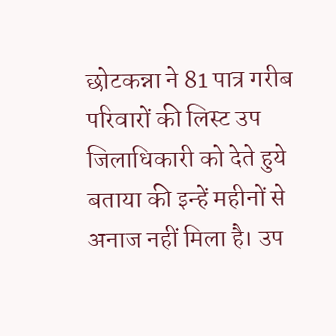छोटकन्ना ने 81 पात्र गरीब परिवारों की लिस्ट उप जिलाधिकारी को देते हुये बताया की इन्हें महीनों से अनाज नहीं मिला है। उप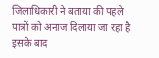जिलाधिकारी ने बताया की पहले पात्रों को अनाज दिलाया जा रहा है इसके बाद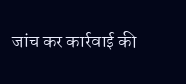जांच कर कार्रवाई की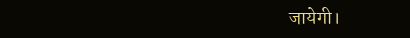जायेगी।